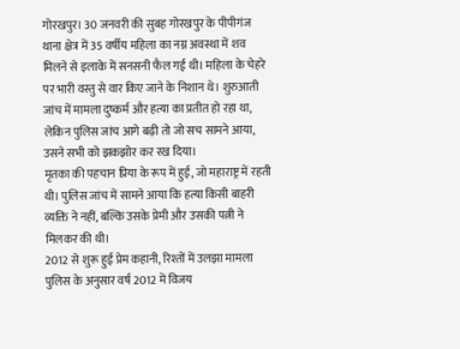गोरखपुर। 30 जनवरी की सुबह गोरखपुर के पीपीगंज थाना क्षेत्र में 35 वर्षीय महिला का नग्न अवस्था में शव मिलने से इलाके में सनसनी फैल गई थी। महिला के चेहरे पर भारी वस्तु से वार किए जाने के निशान थे। शुरुआती जांच में मामला दुष्कर्म और हत्या का प्रतीत हो रहा था, लेकिन पुलिस जांच आगे बढ़ी तो जो सच सामने आया, उसने सभी को झकझोर कर रख दिया।
मृतका की पहचान प्रिया के रूप में हुई, जो महाराष्ट्र में रहती थी। पुलिस जांच में सामने आया कि हत्या किसी बाहरी व्यक्ति ने नहीं, बल्कि उसके प्रेमी और उसकी पत्नी ने मिलकर की थी।
2012 से शुरू हुई प्रेम कहानी, रिश्तों में उलझा मामला
पुलिस के अनुसार वर्ष 2012 में विजय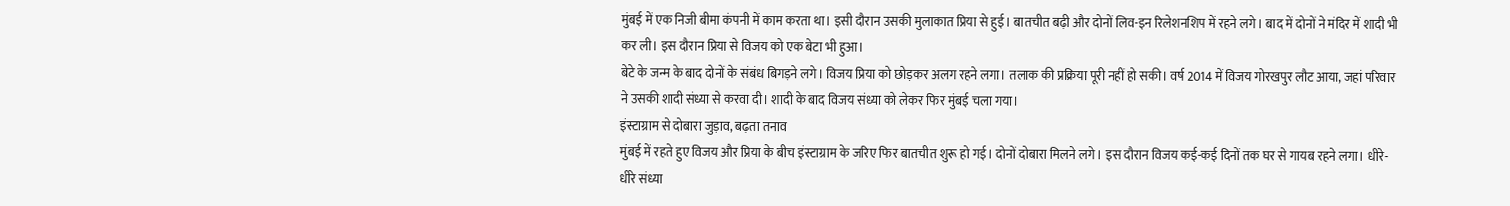मुंबई में एक निजी बीमा कंपनी में काम करता था। इसी दौरान उसकी मुलाकात प्रिया से हुई। बातचीत बढ़ी और दोनों लिव-इन रिलेशनशिप में रहने लगे। बाद में दोनों ने मंदिर में शादी भी कर ली। इस दौरान प्रिया से विजय को एक बेटा भी हुआ।
बेटे के जन्म के बाद दोनों के संबंध बिगड़ने लगे। विजय प्रिया को छोड़कर अलग रहने लगा। तलाक की प्रक्रिया पूरी नहीं हो सकी। वर्ष 2014 में विजय गोरखपुर लौट आया, जहां परिवार ने उसकी शादी संध्या से करवा दी। शादी के बाद विजय संध्या को लेकर फिर मुंबई चला गया।
इंस्टाग्राम से दोबारा जुड़ाव, बढ़ता तनाव
मुंबई में रहते हुए विजय और प्रिया के बीच इंस्टाग्राम के जरिए फिर बातचीत शुरू हो गई। दोनों दोबारा मिलने लगे। इस दौरान विजय कई-कई दिनों तक घर से गायब रहने लगा। धीरे-धीरे संध्या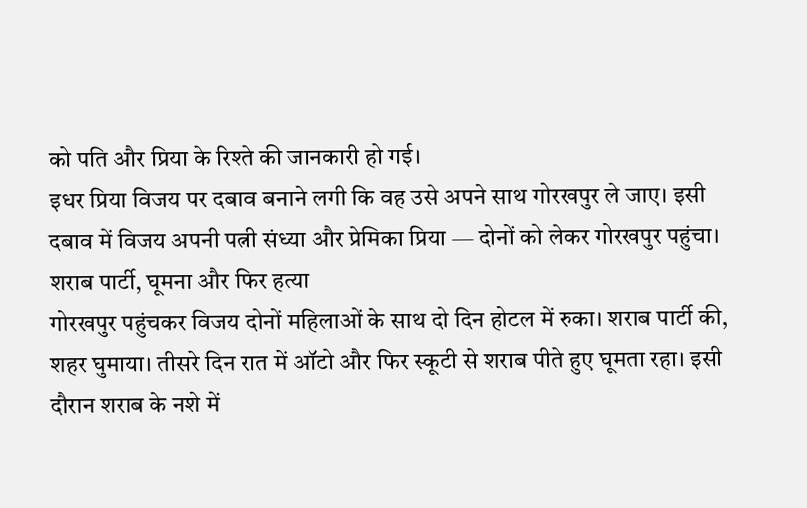को पति और प्रिया के रिश्ते की जानकारी हो गई।
इधर प्रिया विजय पर दबाव बनाने लगी कि वह उसे अपने साथ गोरखपुर ले जाए। इसी दबाव में विजय अपनी पत्नी संध्या और प्रेमिका प्रिया — दोनों को लेकर गोरखपुर पहुंचा।
शराब पार्टी, घूमना और फिर हत्या
गोरखपुर पहुंचकर विजय दोनों महिलाओं के साथ दो दिन होटल में रुका। शराब पार्टी की, शहर घुमाया। तीसरे दिन रात में ऑटो और फिर स्कूटी से शराब पीते हुए घूमता रहा। इसी दौरान शराब के नशे में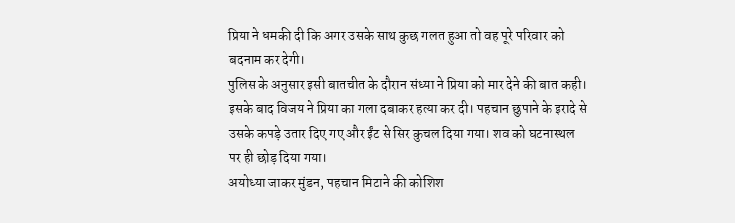प्रिया ने धमकी दी कि अगर उसके साथ कुछ गलत हुआ तो वह पूरे परिवार को बदनाम कर देगी।
पुलिस के अनुसार इसी बातचीत के दौरान संध्या ने प्रिया को मार देने की बात कही। इसके बाद विजय ने प्रिया का गला दबाकर हत्या कर दी। पहचान छुपाने के इरादे से उसके कपड़े उतार दिए गए और ईंट से सिर कुचल दिया गया। शव को घटनास्थल पर ही छोड़ दिया गया।
अयोध्या जाकर मुंडन, पहचान मिटाने की कोशिश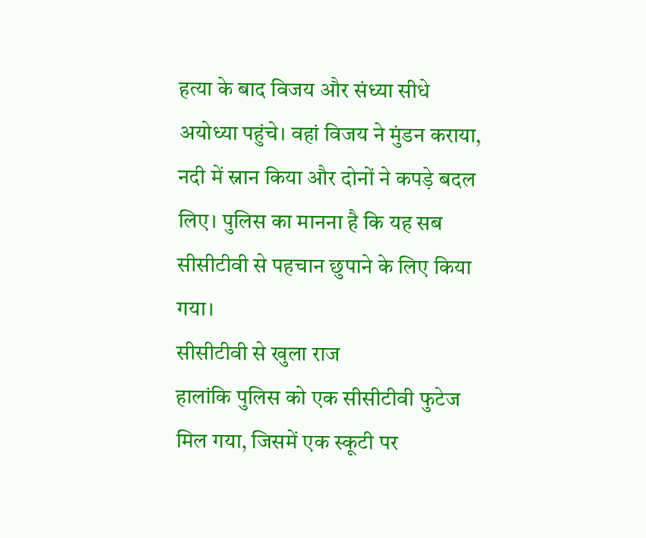हत्या के बाद विजय और संध्या सीधे अयोध्या पहुंचे। वहां विजय ने मुंडन कराया, नदी में स्नान किया और दोनों ने कपड़े बदल लिए। पुलिस का मानना है कि यह सब सीसीटीवी से पहचान छुपाने के लिए किया गया।
सीसीटीवी से खुला राज
हालांकि पुलिस को एक सीसीटीवी फुटेज मिल गया, जिसमें एक स्कूटी पर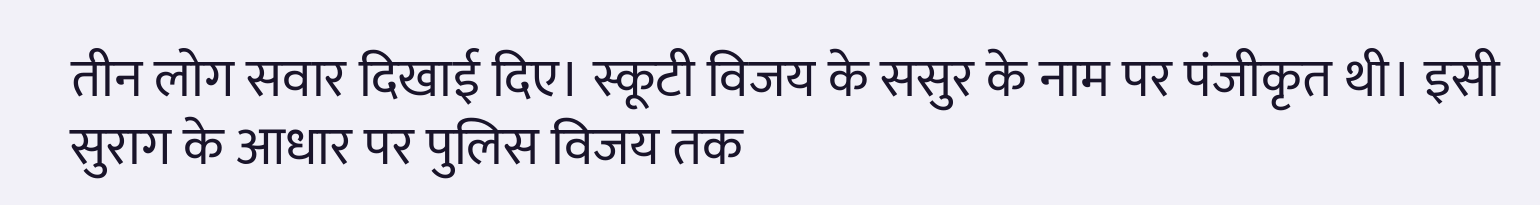तीन लोग सवार दिखाई दिए। स्कूटी विजय के ससुर के नाम पर पंजीकृत थी। इसी सुराग के आधार पर पुलिस विजय तक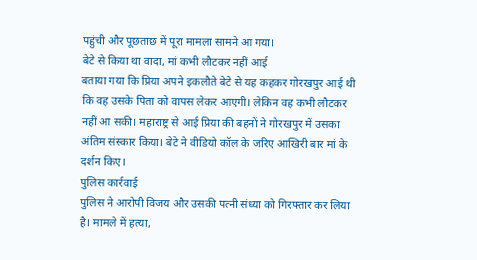पहुंची और पूछताछ में पूरा मामला सामने आ गया।
बेटे से किया था वादा, मां कभी लौटकर नहीं आई
बताया गया कि प्रिया अपने इकलौते बेटे से यह कहकर गोरखपुर आई थी कि वह उसके पिता को वापस लेकर आएगी। लेकिन वह कभी लौटकर नहीं आ सकी। महाराष्ट्र से आई प्रिया की बहनों ने गोरखपुर में उसका अंतिम संस्कार किया। बेटे ने वीडियो कॉल के जरिए आखिरी बार मां के दर्शन किए।
पुलिस कार्रवाई
पुलिस ने आरोपी विजय और उसकी पत्नी संध्या को गिरफ्तार कर लिया है। मामले में हत्या,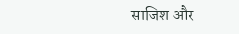साजिश और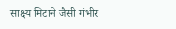साक्ष्य मिटाने जैसी गंभीर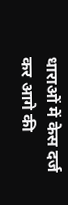धाराओं में केस दर्ज कर आगे की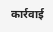कार्रवाई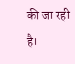की जा रही है।